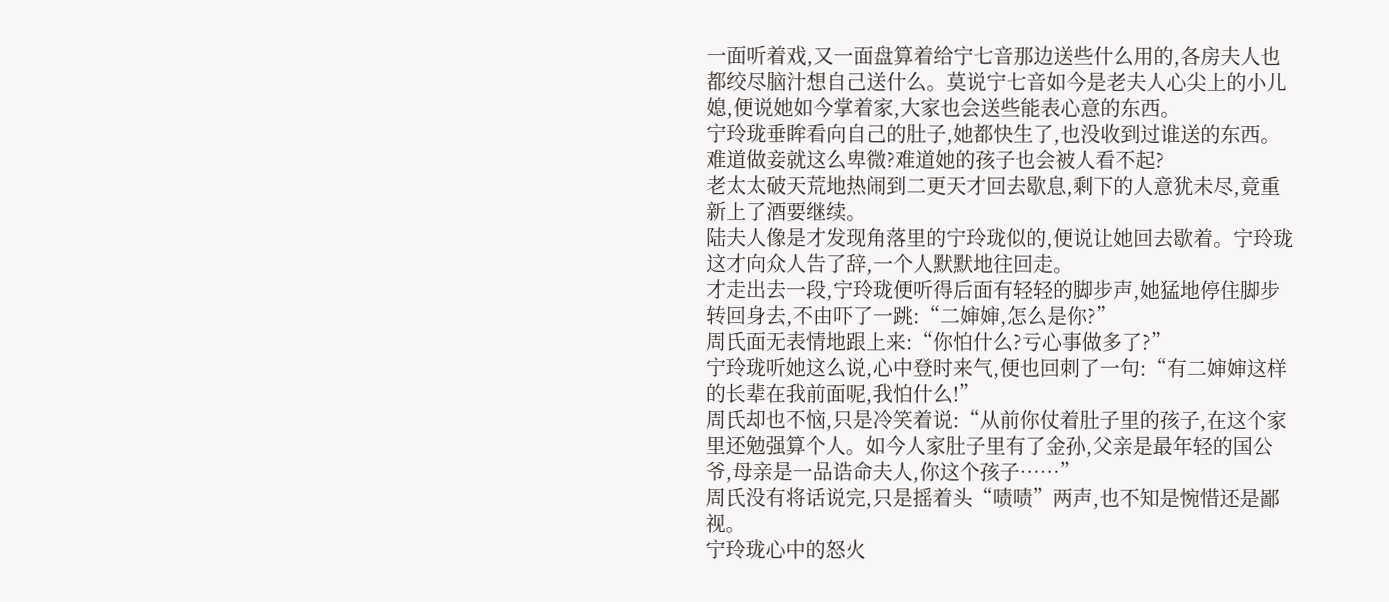一面听着戏,又一面盘算着给宁七音那边送些什么用的,各房夫人也都绞尽脑汁想自己送什么。莫说宁七音如今是老夫人心尖上的小儿媳,便说她如今掌着家,大家也会送些能表心意的东西。
宁玲珑垂眸看向自己的肚子,她都快生了,也没收到过谁送的东西。难道做妾就这么卑微?难道她的孩子也会被人看不起?
老太太破天荒地热闹到二更天才回去歇息,剩下的人意犹未尽,竟重新上了酒要继续。
陆夫人像是才发现角落里的宁玲珑似的,便说让她回去歇着。宁玲珑这才向众人告了辞,一个人默默地往回走。
才走出去一段,宁玲珑便听得后面有轻轻的脚步声,她猛地停住脚步转回身去,不由吓了一跳:“二婶婶,怎么是你?”
周氏面无表情地跟上来:“你怕什么?亏心事做多了?”
宁玲珑听她这么说,心中登时来气,便也回刺了一句:“有二婶婶这样的长辈在我前面呢,我怕什么!”
周氏却也不恼,只是冷笑着说:“从前你仗着肚子里的孩子,在这个家里还勉强算个人。如今人家肚子里有了金孙,父亲是最年轻的国公爷,母亲是一品诰命夫人,你这个孩子……”
周氏没有将话说完,只是摇着头“啧啧”两声,也不知是惋惜还是鄙视。
宁玲珑心中的怒火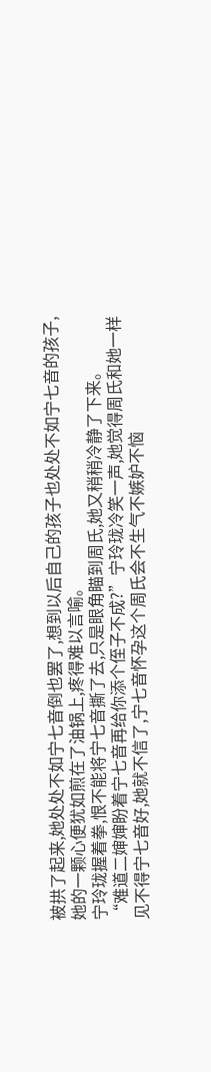被拱了起来,她处处不如宁七音倒也罢了,想到以后自己的孩子也处处不如宁七音的孩子,她的一颗心便犹如煎在了油锅上,疼得难以言喻。
宁玲珑握着拳,恨不能将宁七音撕了去,只是眼角瞄到周氏,她又稍稍冷静了下来。
“难道二婶婶盼着宁七音再给你添个侄子不成?”宁玲珑冷笑一声,她觉得周氏和她一样见不得宁七音好,她就不信了,宁七音怀孕这个周氏会不生气不嫉妒不恼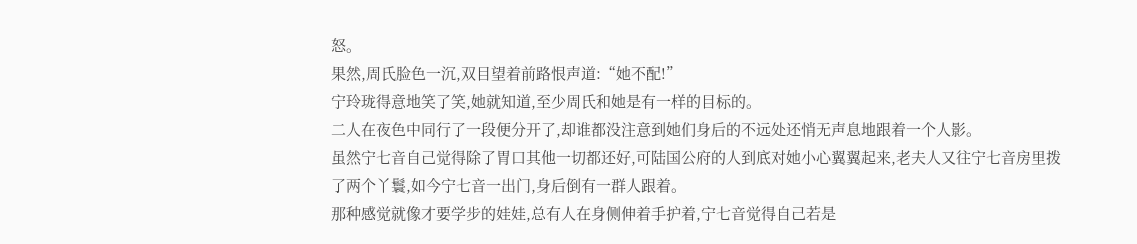怒。
果然,周氏脸色一沉,双目望着前路恨声道:“她不配!”
宁玲珑得意地笑了笑,她就知道,至少周氏和她是有一样的目标的。
二人在夜色中同行了一段便分开了,却谁都没注意到她们身后的不远处还悄无声息地跟着一个人影。
虽然宁七音自己觉得除了胃口其他一切都还好,可陆国公府的人到底对她小心翼翼起来,老夫人又往宁七音房里拨了两个丫鬟,如今宁七音一出门,身后倒有一群人跟着。
那种感觉就像才要学步的娃娃,总有人在身侧伸着手护着,宁七音觉得自己若是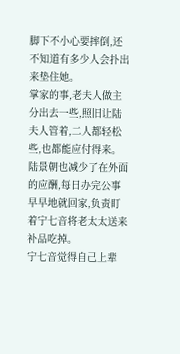脚下不小心要摔倒,还不知道有多少人会扑出来垫住她。
掌家的事,老夫人做主分出去一些,照旧让陆夫人管着,二人都轻松些,也都能应付得来。
陆景朝也减少了在外面的应酬,每日办完公事早早地就回家,负责盯着宁七音将老太太送来补品吃掉。
宁七音觉得自己上辈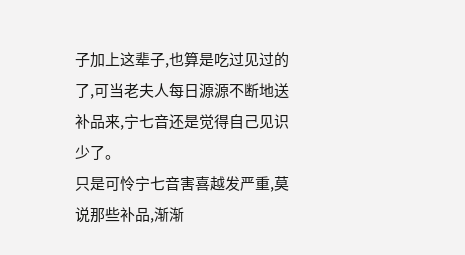子加上这辈子,也算是吃过见过的了,可当老夫人每日源源不断地送补品来,宁七音还是觉得自己见识少了。
只是可怜宁七音害喜越发严重,莫说那些补品,渐渐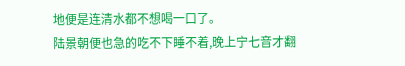地便是连清水都不想喝一口了。
陆景朝便也急的吃不下睡不着,晚上宁七音才翻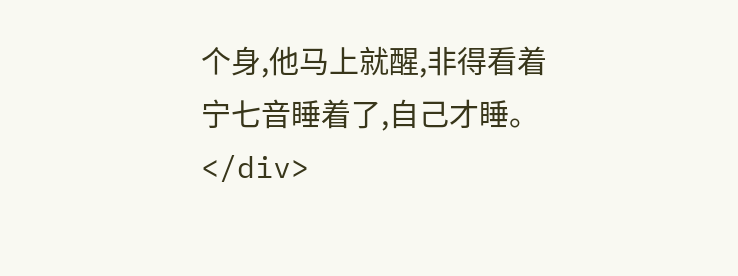个身,他马上就醒,非得看着宁七音睡着了,自己才睡。</div>